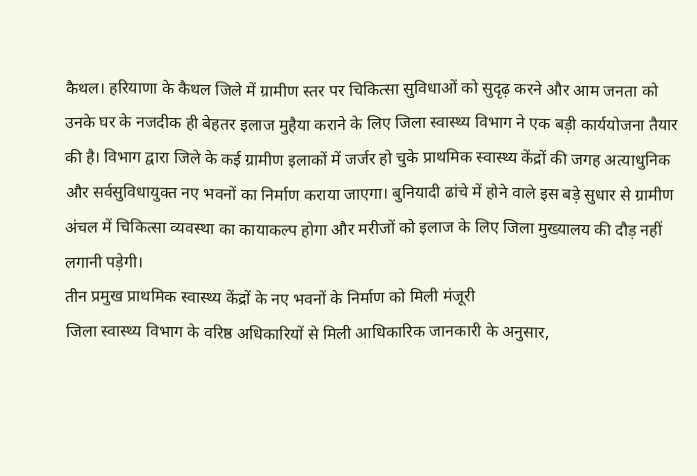कैथल। हरियाणा के कैथल जिले में ग्रामीण स्तर पर चिकित्सा सुविधाओं को सुदृढ़ करने और आम जनता को उनके घर के नजदीक ही बेहतर इलाज मुहैया कराने के लिए जिला स्वास्थ्य विभाग ने एक बड़ी कार्ययोजना तैयार की है। विभाग द्वारा जिले के कई ग्रामीण इलाकों में जर्जर हो चुके प्राथमिक स्वास्थ्य केंद्रों की जगह अत्याधुनिक और सर्वसुविधायुक्त नए भवनों का निर्माण कराया जाएगा। बुनियादी ढांचे में होने वाले इस बड़े सुधार से ग्रामीण अंचल में चिकित्सा व्यवस्था का कायाकल्प होगा और मरीजों को इलाज के लिए जिला मुख्यालय की दौड़ नहीं लगानी पड़ेगी।
तीन प्रमुख प्राथमिक स्वास्थ्य केंद्रों के नए भवनों के निर्माण को मिली मंजूरी
जिला स्वास्थ्य विभाग के वरिष्ठ अधिकारियों से मिली आधिकारिक जानकारी के अनुसार,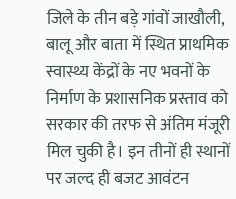जिले के तीन बड़े गांवों जाखौली, बालू और बाता में स्थित प्राथमिक स्वास्थ्य केंद्रों के नए भवनों के निर्माण के प्रशासनिक प्रस्ताव को सरकार की तरफ से अंतिम मंजूरी मिल चुकी है। इन तीनों ही स्थानों पर जल्द ही बजट आवंटन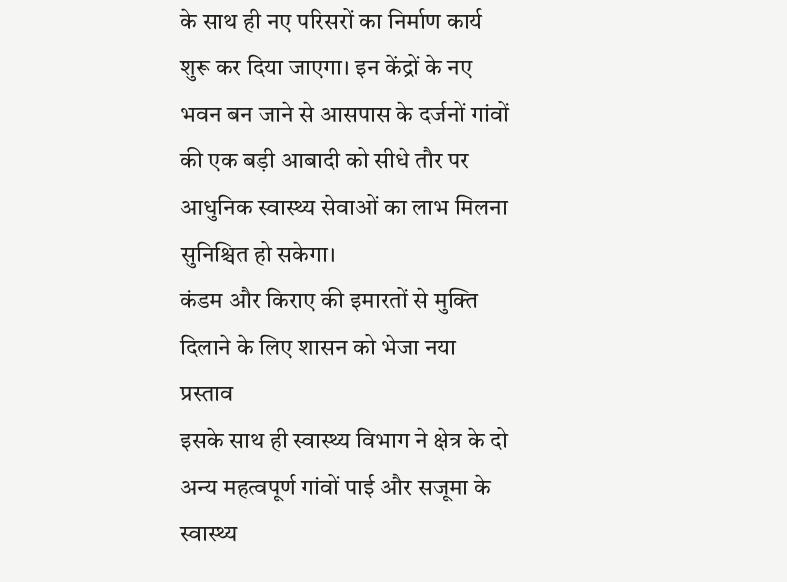के साथ ही नए परिसरों का निर्माण कार्य शुरू कर दिया जाएगा। इन केंद्रों के नए भवन बन जाने से आसपास के दर्जनों गांवों की एक बड़ी आबादी को सीधे तौर पर आधुनिक स्वास्थ्य सेवाओं का लाभ मिलना सुनिश्चित हो सकेगा।
कंडम और किराए की इमारतों से मुक्ति दिलाने के लिए शासन को भेजा नया प्रस्ताव
इसके साथ ही स्वास्थ्य विभाग ने क्षेत्र के दो अन्य महत्वपूर्ण गांवों पाई और सजूमा के स्वास्थ्य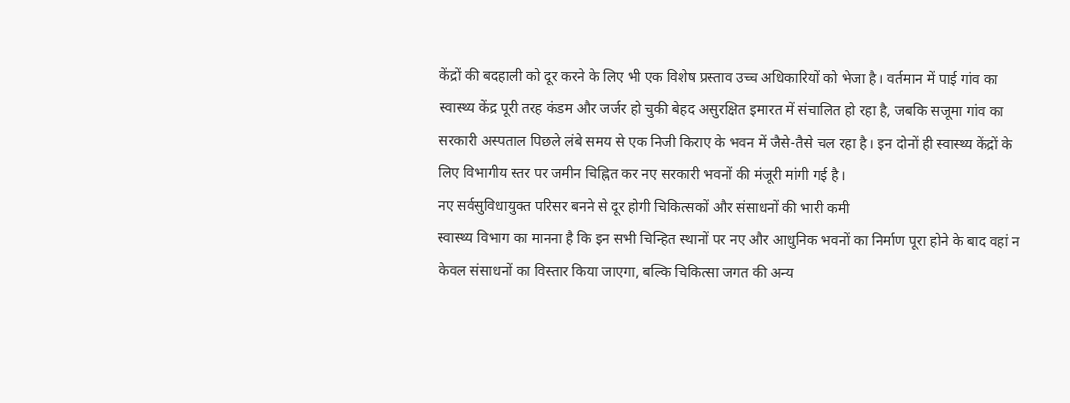केंद्रों की बदहाली को दूर करने के लिए भी एक विशेष प्रस्ताव उच्च अधिकारियों को भेजा है। वर्तमान में पाई गांव का स्वास्थ्य केंद्र पूरी तरह कंडम और जर्जर हो चुकी बेहद असुरक्षित इमारत में संचालित हो रहा है, जबकि सजूमा गांव का सरकारी अस्पताल पिछले लंबे समय से एक निजी किराए के भवन में जैसे-तैसे चल रहा है। इन दोनों ही स्वास्थ्य केंद्रों के लिए विभागीय स्तर पर जमीन चिह्नित कर नए सरकारी भवनों की मंजूरी मांगी गई है।
नए सर्वसुविधायुक्त परिसर बनने से दूर होगी चिकित्सकों और संसाधनों की भारी कमी
स्वास्थ्य विभाग का मानना है कि इन सभी चिन्हित स्थानों पर नए और आधुनिक भवनों का निर्माण पूरा होने के बाद वहां न केवल संसाधनों का विस्तार किया जाएगा, बल्कि चिकित्सा जगत की अन्य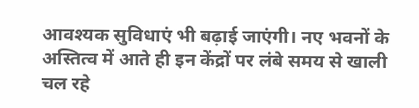आवश्यक सुविधाएं भी बढ़ाई जाएंगी। नए भवनों के अस्तित्व में आते ही इन केंद्रों पर लंबे समय से खाली चल रहे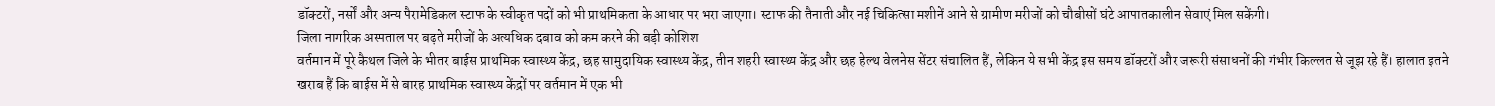डॉक्टरों, नर्सों और अन्य पैरामेडिकल स्टाफ के स्वीकृत पदों को भी प्राथमिकता के आधार पर भरा जाएगा। स्टाफ की तैनाती और नई चिकित्सा मशीनें आने से ग्रामीण मरीजों को चौबीसों घंटे आपातकालीन सेवाएं मिल सकेंगी।
जिला नागरिक अस्पताल पर बढ़ते मरीजों के अत्यधिक दबाव को कम करने की बड़ी कोशिश
वर्तमान में पूरे कैथल जिले के भीतर बाईस प्राथमिक स्वास्थ्य केंद्र, छह सामुदायिक स्वास्थ्य केंद्र, तीन शहरी स्वास्थ्य केंद्र और छह हेल्थ वेलनेस सेंटर संचालित हैं, लेकिन ये सभी केंद्र इस समय डॉक्टरों और जरूरी संसाधनों की गंभीर किल्लत से जूझ रहे हैं। हालात इतने खराब हैं कि बाईस में से बारह प्राथमिक स्वास्थ्य केंद्रों पर वर्तमान में एक भी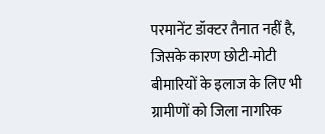परमानेंट डॉक्टर तैनात नहीं है, जिसके कारण छोटी-मोटी बीमारियों के इलाज के लिए भी ग्रामीणों को जिला नागरिक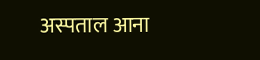अस्पताल आना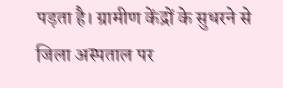पड़ता है। ग्रामीण केंद्रों के सुधरने से जिला अस्पताल पर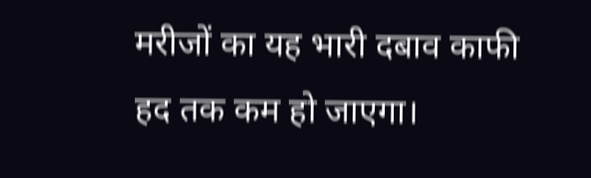मरीजों का यह भारी दबाव काफी हद तक कम हो जाएगा।